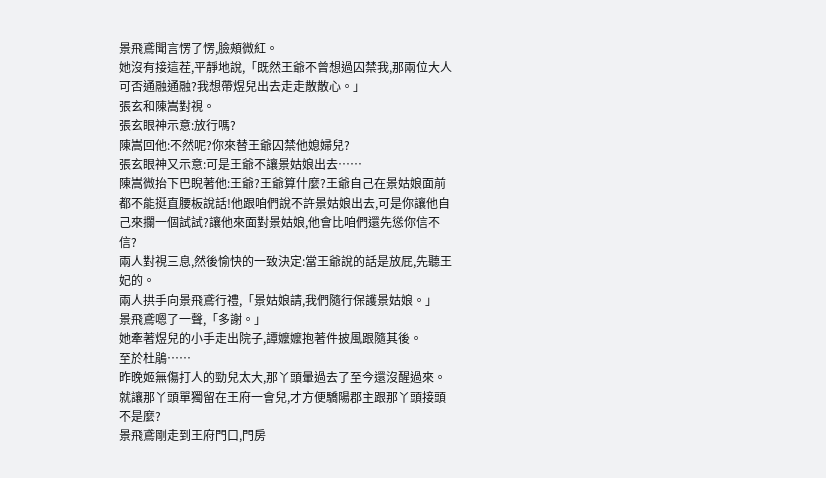景飛鳶聞言愣了愣,臉頰微紅。
她沒有接這茬,平靜地說,「既然王爺不曾想過囚禁我,那兩位大人可否通融通融?我想帶煜兒出去走走散散心。」
張玄和陳嵩對視。
張玄眼神示意:放行嗎?
陳嵩回他:不然呢?你來替王爺囚禁他媳婦兒?
張玄眼神又示意:可是王爺不讓景姑娘出去……
陳嵩微抬下巴睨著他:王爺?王爺算什麼?王爺自己在景姑娘面前都不能挺直腰板說話!他跟咱們說不許景姑娘出去,可是你讓他自己來攔一個試試?讓他來面對景姑娘,他會比咱們還先慫你信不信?
兩人對視三息,然後愉快的一致決定:當王爺說的話是放屁,先聽王妃的。
兩人拱手向景飛鳶行禮,「景姑娘請,我們隨行保護景姑娘。」
景飛鳶嗯了一聲,「多謝。」
她牽著煜兒的小手走出院子,譚嬤嬤抱著件披風跟隨其後。
至於杜鵑……
昨晚姬無傷打人的勁兒太大,那丫頭暈過去了至今還沒醒過來。
就讓那丫頭單獨留在王府一會兒,才方便驕陽郡主跟那丫頭接頭不是麼?
景飛鳶剛走到王府門口,門房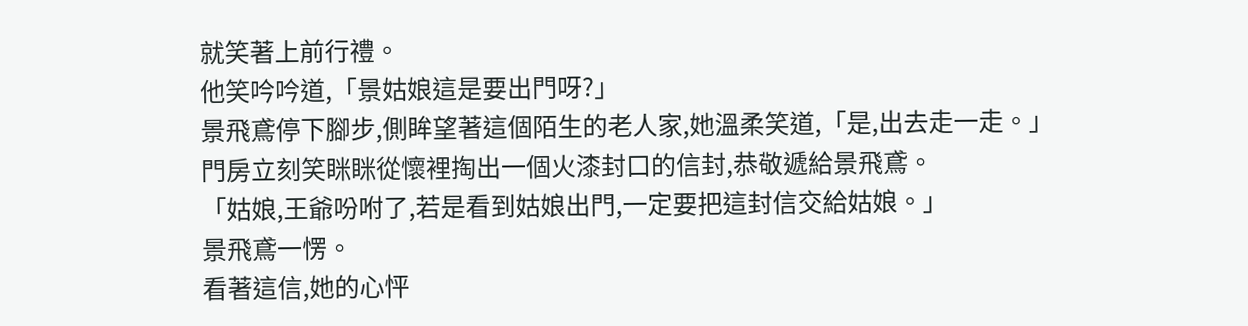就笑著上前行禮。
他笑吟吟道,「景姑娘這是要出門呀?」
景飛鳶停下腳步,側眸望著這個陌生的老人家,她溫柔笑道,「是,出去走一走。」
門房立刻笑眯眯從懷裡掏出一個火漆封口的信封,恭敬遞給景飛鳶。
「姑娘,王爺吩咐了,若是看到姑娘出門,一定要把這封信交給姑娘。」
景飛鳶一愣。
看著這信,她的心怦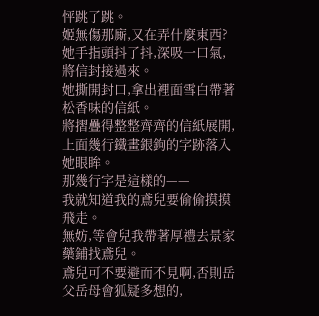怦跳了跳。
姬無傷那廝,又在弄什麼東西?
她手指頭抖了抖,深吸一口氣,將信封接過來。
她撕開封口,拿出裡面雪白帶著松香味的信紙。
將摺疊得整整齊齊的信紙展開,上面幾行鐵畫銀鉤的字跡落入她眼眸。
那幾行字是這樣的——
我就知道我的鳶兒要偷偷摸摸飛走。
無妨,等會兒我帶著厚禮去景家藥鋪找鳶兒。
鳶兒可不要避而不見啊,否則岳父岳母會狐疑多想的,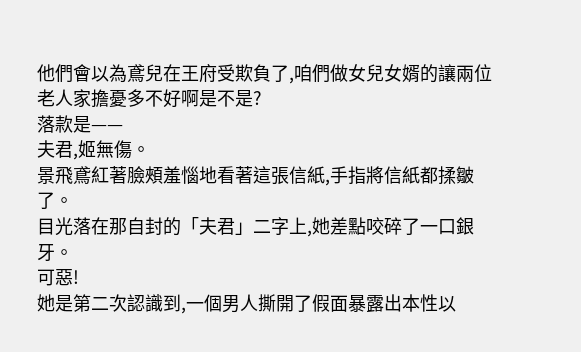他們會以為鳶兒在王府受欺負了,咱們做女兒女婿的讓兩位老人家擔憂多不好啊是不是?
落款是——
夫君,姬無傷。
景飛鳶紅著臉頰羞惱地看著這張信紙,手指將信紙都揉皺了。
目光落在那自封的「夫君」二字上,她差點咬碎了一口銀牙。
可惡!
她是第二次認識到,一個男人撕開了假面暴露出本性以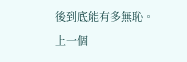後到底能有多無恥。
上一個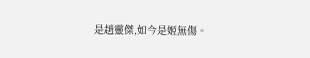是趙靈傑,如今是姬無傷。